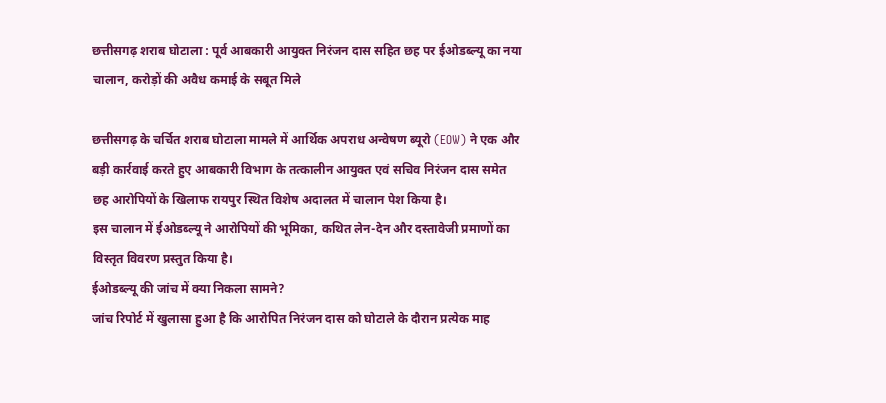छत्तीसगढ़ शराब घोटाला : पूर्व आबकारी आयुक्त निरंजन दास सहित छह पर ईओडब्ल्यू का नया चालान, करोड़ों की अवैध कमाई के सबूत मिले

छत्तीसगढ़ के चर्चित शराब घोटाला मामले में आर्थिक अपराध अन्वेषण ब्यूरो (EOW) ने एक और बड़ी कार्रवाई करते हुए आबकारी विभाग के तत्कालीन आयुक्त एवं सचिव निरंजन दास समेत छह आरोपियों के खिलाफ रायपुर स्थित विशेष अदालत में चालान पेश किया है।
इस चालान में ईओडब्ल्यू ने आरोपियों की भूमिका, कथित लेन-देन और दस्तावेजी प्रमाणों का विस्तृत विवरण प्रस्तुत किया है।
ईओडब्ल्यू की जांच में क्या निकला सामने?
जांच रिपोर्ट में खुलासा हुआ है कि आरोपित निरंजन दास को घोटाले के दौरान प्रत्येक माह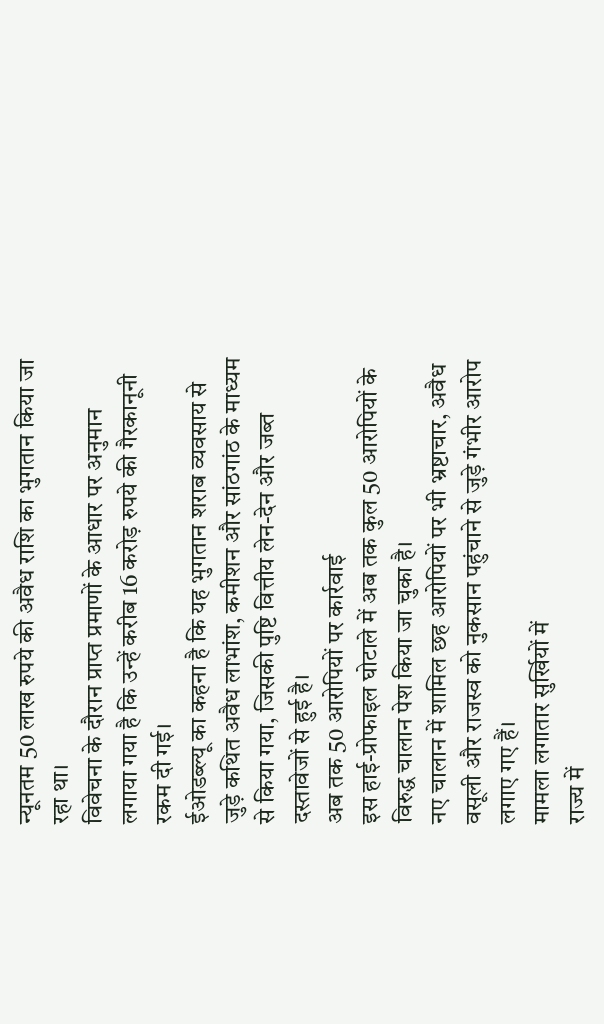न्यूनतम 50 लाख रुपये की अवैध राशि का भुगतान किया जा रहा था।
विवेचना के दौरान प्राप्त प्रमाणों के आधार पर अनुमान लगाया गया है कि उन्हें करीब 16 करोड़ रुपये की गैरकानूनी रकम दी गई।
ईओडब्ल्यू का कहना है कि यह भुगतान शराब व्यवसाय से जुड़े कथित अवैध लाभांश, कमीशन और सांठगांठ के माध्यम से किया गया, जिसकी पुष्टि वित्तीय लेन-देन और जब्त दस्तावेजों से हुई है।
अब तक 50 आरोपियों पर कार्रवाई
इस हाई-प्रोफाइल घोटाले में अब तक कुल 50 आरोपियों के विरुद्ध चालान पेश किया जा चुका है।
नए चालान में शामिल छह आरोपियों पर भी भ्रष्टाचार, अवैध वसूली और राजस्व को नुकसान पहुंचाने से जुड़े गंभीर आरोप लगाए गए हैं।
मामला लगातार सुर्खियों में
राज्य में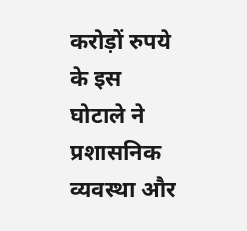करोड़ों रुपये के इस घोटाले ने प्रशासनिक व्यवस्था और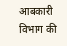आबकारी विभाग की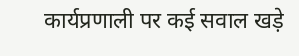कार्यप्रणाली पर कई सवाल खड़े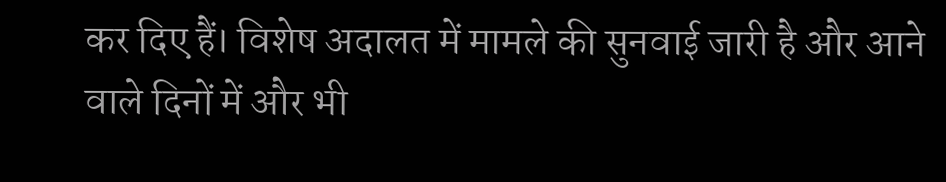कर दिए हैं। विशेष अदालत में मामले की सुनवाई जारी है और आने वाले दिनों में और भी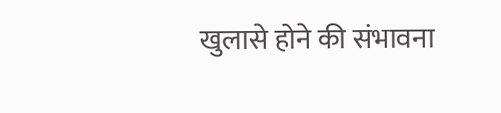खुलासे होने की संभावना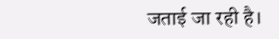जताई जा रही है।